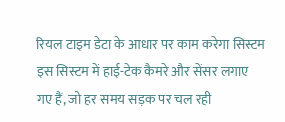रियल टाइम डेटा के आधार पर काम करेगा सिस्टम
इस सिस्टम में हाई-टेक कैमरे और सेंसर लगाए गए हैं, जो हर समय सड़क पर चल रही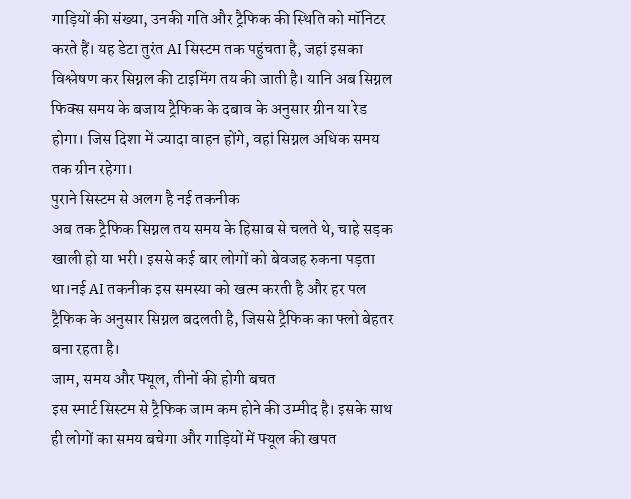गाड़ियों की संख्या, उनकी गति और ट्रैफिक की स्थिति को मॉनिटर करते हैं। यह डेटा तुरंत AI सिस्टम तक पहुंचता है, जहां इसका विश्लेषण कर सिग्नल की टाइमिंग तय की जाती है। यानि अब सिग्नल फिक्स समय के बजाय ट्रैफिक के दबाव के अनुसार ग्रीन या रेड होगा। जिस दिशा में ज्यादा वाहन होंगे, वहां सिग्नल अधिक समय तक ग्रीन रहेगा।
पुराने सिस्टम से अलग है नई तकनीक
अब तक ट्रैफिक सिग्नल तय समय के हिसाब से चलते थे, चाहे सड़क खाली हो या भरी। इससे कई बार लोगों को बेवजह रुकना पड़ता था।नई AI तकनीक इस समस्या को खत्म करती है और हर पल ट्रैफिक के अनुसार सिग्नल बदलती है, जिससे ट्रैफिक का फ्लो बेहतर बना रहता है।
जाम, समय और फ्यूल, तीनों की होगी बचत
इस स्मार्ट सिस्टम से ट्रैफिक जाम कम होने की उम्मीद है। इसके साथ ही लोगों का समय बचेगा और गाड़ियों में फ्यूल की खपत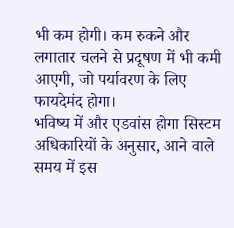भी कम होगी। कम रुकने और लगातार चलने से प्रदूषण में भी कमी आएगी, जो पर्यावरण के लिए फायदेमंद होगा।
भविष्य में और एडवांस होगा सिस्टम
अधिकारियों के अनुसार, आने वाले समय में इस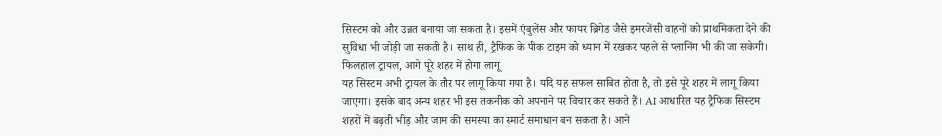सिस्टम को और उन्नत बनाया जा सकता है। इसमें एंबुलेंस और फायर ब्रिगेड जैसे इमरजेंसी वाहनों को प्राथमिकता देने की सुविधा भी जोड़ी जा सकती है। साथ ही, ट्रैफिक के पीक टाइम को ध्यान में रखकर पहले से प्लानिंग भी की जा सकेगी।
फिलहाल ट्रायल, आगे पूरे शहर में होगा लागू
यह सिस्टम अभी ट्रायल के तौर पर लागू किया गया है। यदि यह सफल साबित होता है, तो इसे पूरे शहर में लागू किया जाएगा। इसके बाद अन्य शहर भी इस तकनीक को अपनाने पर विचार कर सकते हैं। AI आधारित यह ट्रैफिक सिस्टम शहरों में बढ़ती भीड़ और जाम की समस्या का स्मार्ट समाधान बन सकता है। आने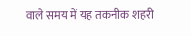वाले समय में यह तकनीक शहरी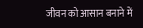जीवन को आसान बनाने में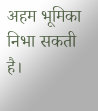अहम भूमिका निभा सकती है।